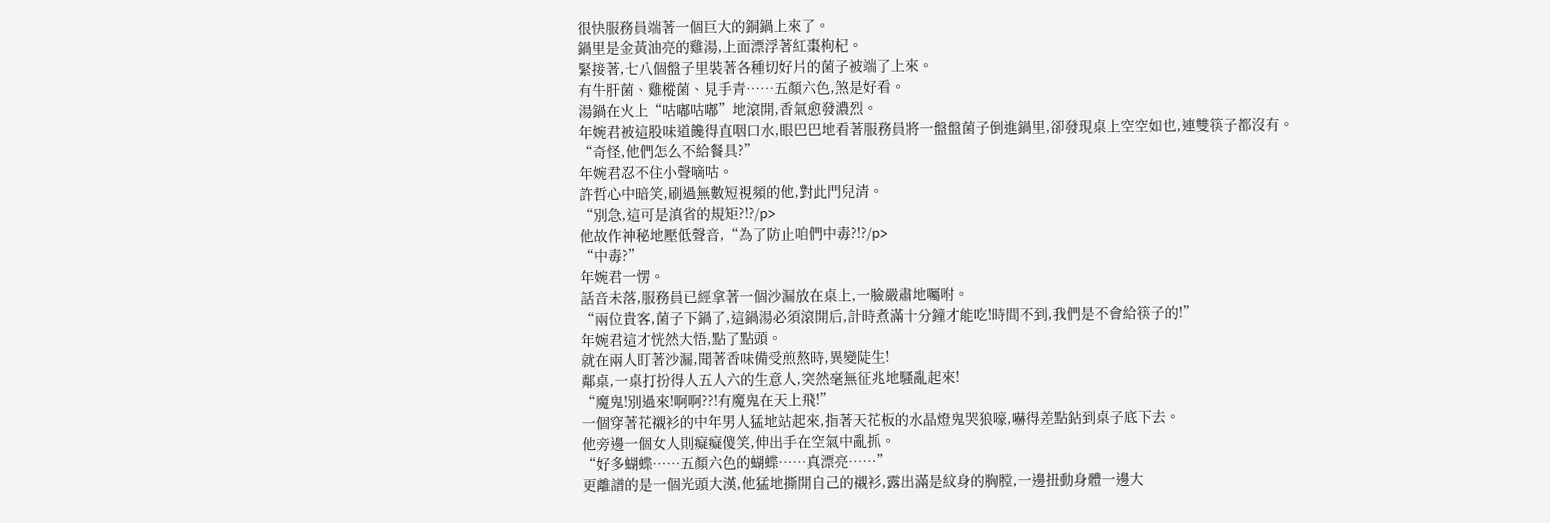很快服務員端著一個巨大的銅鍋上來了。
鍋里是金黃油亮的雞湯,上面漂浮著紅棗枸杞。
緊接著,七八個盤子里裝著各種切好片的菌子被端了上來。
有牛肝菌、雞樅菌、見手青……五顏六色,煞是好看。
湯鍋在火上“咕嘟咕嘟”地滾開,香氣愈發濃烈。
年婉君被這股味道饞得直咽口水,眼巴巴地看著服務員將一盤盤菌子倒進鍋里,卻發現桌上空空如也,連雙筷子都沒有。
“奇怪,他們怎么不給餐具?”
年婉君忍不住小聲嘀咕。
許哲心中暗笑,刷過無數短視頻的他,對此門兒清。
“別急,這可是滇省的規矩?!?/p>
他故作神秘地壓低聲音,“為了防止咱們中毒?!?/p>
“中毒?”
年婉君一愣。
話音未落,服務員已經拿著一個沙漏放在桌上,一臉嚴肅地囑咐。
“兩位貴客,菌子下鍋了,這鍋湯必須滾開后,計時煮滿十分鐘才能吃!時間不到,我們是不會給筷子的!”
年婉君這才恍然大悟,點了點頭。
就在兩人盯著沙漏,聞著香味備受煎熬時,異變陡生!
鄰桌,一桌打扮得人五人六的生意人,突然毫無征兆地騷亂起來!
“魔鬼!別過來!啊啊??!有魔鬼在天上飛!”
一個穿著花襯衫的中年男人猛地站起來,指著天花板的水晶燈鬼哭狼嚎,嚇得差點鉆到桌子底下去。
他旁邊一個女人則癡癡傻笑,伸出手在空氣中亂抓。
“好多蝴蝶……五顏六色的蝴蝶……真漂亮……”
更離譜的是一個光頭大漢,他猛地撕開自己的襯衫,露出滿是紋身的胸膛,一邊扭動身體一邊大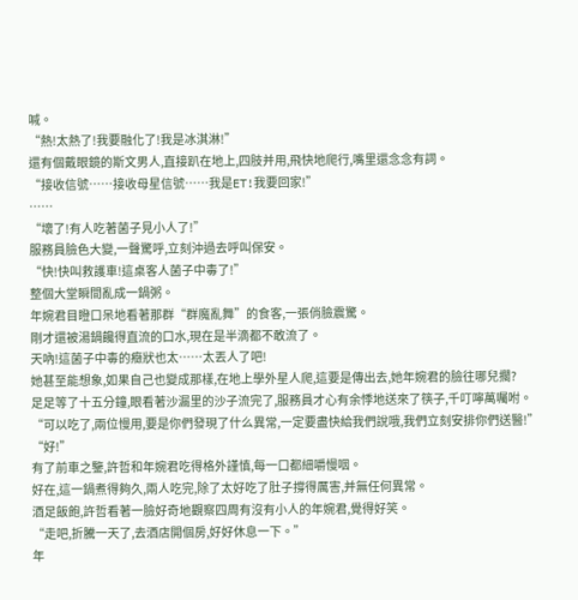喊。
“熱!太熱了!我要融化了!我是冰淇淋!”
還有個戴眼鏡的斯文男人,直接趴在地上,四肢并用,飛快地爬行,嘴里還念念有詞。
“接收信號……接收母星信號……我是ET!我要回家!”
……
“壞了!有人吃著菌子見小人了!”
服務員臉色大變,一聲驚呼,立刻沖過去呼叫保安。
“快!快叫救護車!這桌客人菌子中毒了!”
整個大堂瞬間亂成一鍋粥。
年婉君目瞪口呆地看著那群“群魔亂舞”的食客,一張俏臉震驚。
剛才還被湯鍋饞得直流的口水,現在是半滴都不敢流了。
天吶!這菌子中毒的癥狀也太……太丟人了吧!
她甚至能想象,如果自己也變成那樣,在地上學外星人爬,這要是傳出去,她年婉君的臉往哪兒擱?
足足等了十五分鐘,眼看著沙漏里的沙子流完了,服務員才心有余悸地送來了筷子,千叮嚀萬囑咐。
“可以吃了,兩位慢用,要是你們發現了什么異常,一定要盡快給我們說哦,我們立刻安排你們送醫!”
“好!”
有了前車之鑒,許哲和年婉君吃得格外謹慎,每一口都細嚼慢咽。
好在,這一鍋煮得夠久,兩人吃完,除了太好吃了肚子撐得厲害,并無任何異常。
酒足飯飽,許哲看著一臉好奇地觀察四周有沒有小人的年婉君,覺得好笑。
“走吧,折騰一天了,去酒店開個房,好好休息一下。”
年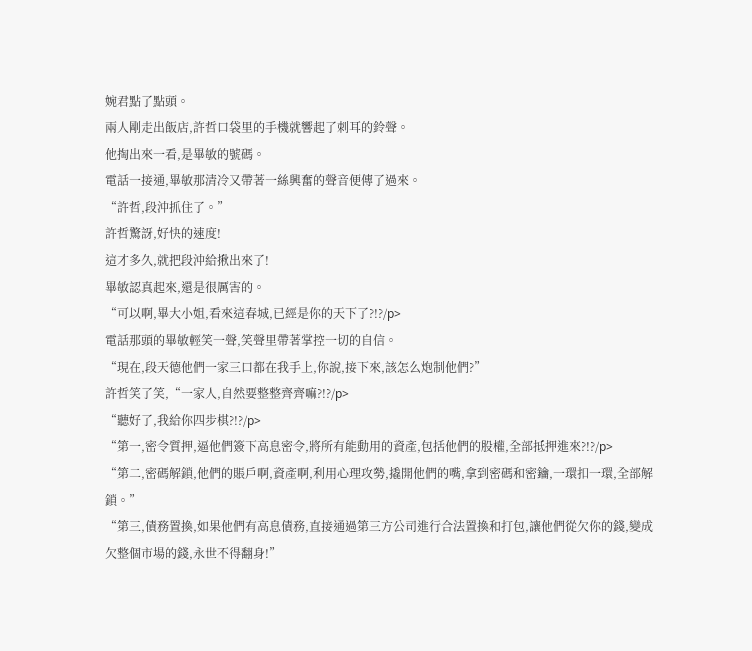婉君點了點頭。
兩人剛走出飯店,許哲口袋里的手機就響起了刺耳的鈴聲。
他掏出來一看,是畢敏的號碼。
電話一接通,畢敏那清冷又帶著一絲興奮的聲音便傳了過來。
“許哲,段沖抓住了。”
許哲驚訝,好快的速度!
這才多久,就把段沖給揪出來了!
畢敏認真起來,還是很厲害的。
“可以啊,畢大小姐,看來這春城,已經是你的天下了?!?/p>
電話那頭的畢敏輕笑一聲,笑聲里帶著掌控一切的自信。
“現在,段天德他們一家三口都在我手上,你說,接下來,該怎么炮制他們?”
許哲笑了笑,“一家人,自然要整整齊齊嘛?!?/p>
“聽好了,我給你四步棋?!?/p>
“第一,密令質押,逼他們簽下高息密令,將所有能動用的資產,包括他們的股權,全部抵押進來?!?/p>
“第二,密碼解鎖,他們的賬戶啊,資產啊,利用心理攻勢,撬開他們的嘴,拿到密碼和密鑰,一環扣一環,全部解鎖。”
“第三,債務置換,如果他們有高息債務,直接通過第三方公司進行合法置換和打包,讓他們從欠你的錢,變成欠整個市場的錢,永世不得翻身!”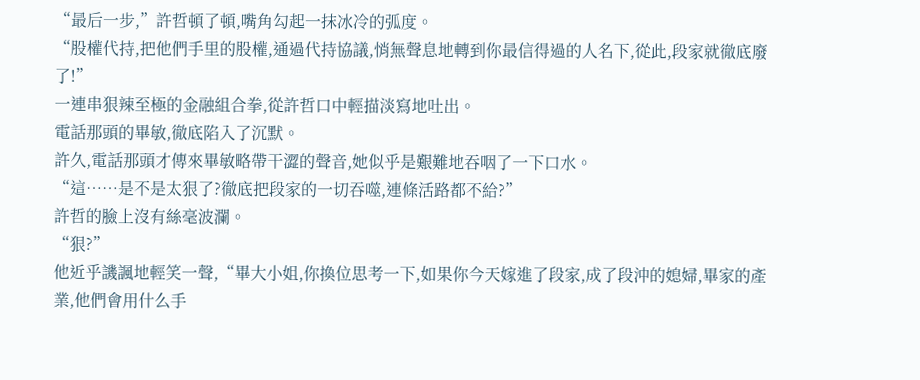“最后一步,”許哲頓了頓,嘴角勾起一抹冰冷的弧度。
“股權代持,把他們手里的股權,通過代持協議,悄無聲息地轉到你最信得過的人名下,從此,段家就徹底廢了!”
一連串狠辣至極的金融組合拳,從許哲口中輕描淡寫地吐出。
電話那頭的畢敏,徹底陷入了沉默。
許久,電話那頭才傳來畢敏略帶干澀的聲音,她似乎是艱難地吞咽了一下口水。
“這……是不是太狠了?徹底把段家的一切吞噬,連條活路都不給?”
許哲的臉上沒有絲毫波瀾。
“狠?”
他近乎譏諷地輕笑一聲,“畢大小姐,你換位思考一下,如果你今天嫁進了段家,成了段沖的媳婦,畢家的產業,他們會用什么手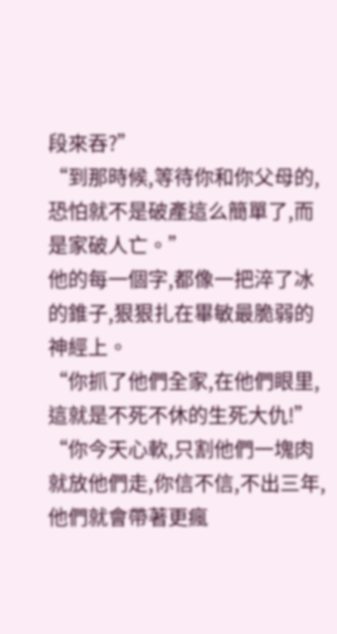段來吞?”
“到那時候,等待你和你父母的,恐怕就不是破產這么簡單了,而是家破人亡。”
他的每一個字,都像一把淬了冰的錐子,狠狠扎在畢敏最脆弱的神經上。
“你抓了他們全家,在他們眼里,這就是不死不休的生死大仇!”
“你今天心軟,只割他們一塊肉就放他們走,你信不信,不出三年,他們就會帶著更瘋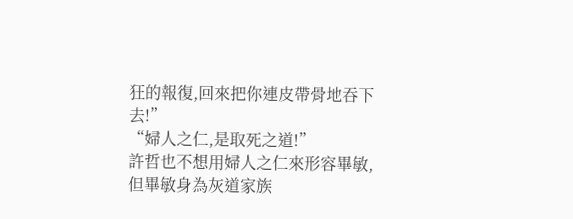狂的報復,回來把你連皮帶骨地吞下去!”
“婦人之仁,是取死之道!”
許哲也不想用婦人之仁來形容畢敏,但畢敏身為灰道家族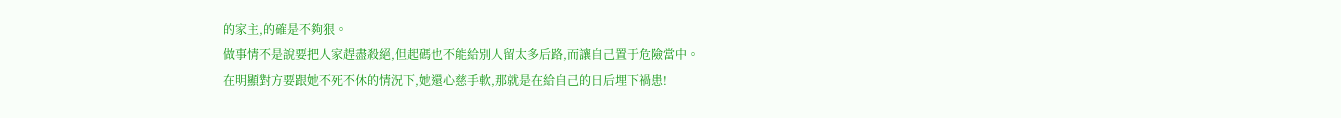的家主,的確是不夠狠。
做事情不是說要把人家趕盡殺絕,但起碼也不能給別人留太多后路,而讓自己置于危險當中。
在明顯對方要跟她不死不休的情況下,她還心慈手軟,那就是在給自己的日后埋下禍患!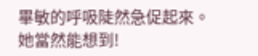畢敏的呼吸陡然急促起來。
她當然能想到!